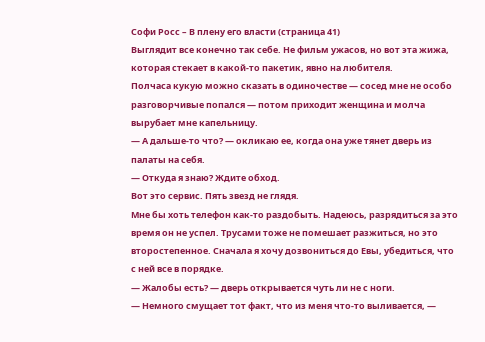Софи Росс – В плену его власти (страница 41)
Выглядит все конечно так себе. Не фильм ужасов, но вот эта жижа, которая стекает в какой-то пакетик, явно на любителя.
Полчаса кукую можно сказать в одиночестве — сосед мне не особо разговорчивые попался — потом приходит женщина и молча вырубает мне капельницу.
— А дальше-то что? — окликаю ее, когда она уже тянет дверь из палаты на себя.
— Откуда я знаю? Ждите обход.
Вот это сервис. Пять звезд не глядя.
Мне бы хоть телефон как-то раздобыть. Надеюсь, разрядиться за это время он не успел. Трусами тоже не помешает разжиться, но это второстепенное. Сначала я хочу дозвониться до Евы, убедиться, что с ней все в порядке.
— Жалобы есть? — дверь открывается чуть ли не с ноги.
— Немного смущает тот факт, что из меня что-то выливается, —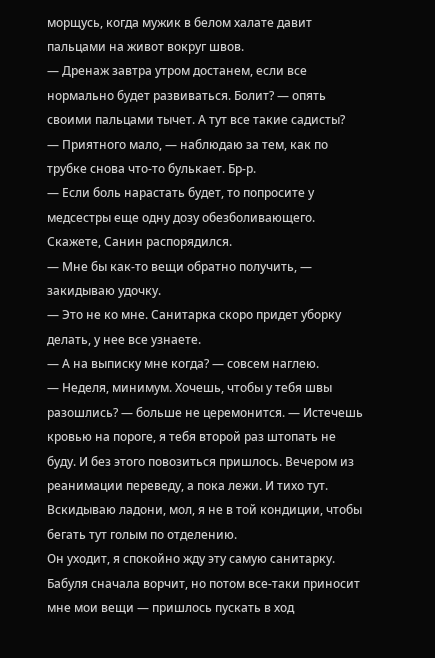морщусь, когда мужик в белом халате давит пальцами на живот вокруг швов.
— Дренаж завтра утром достанем, если все нормально будет развиваться. Болит? — опять своими пальцами тычет. А тут все такие садисты?
— Приятного мало, — наблюдаю за тем, как по трубке снова что-то булькает. Бр-р.
— Если боль нарастать будет, то попросите у медсестры еще одну дозу обезболивающего. Скажете, Санин распорядился.
— Мне бы как-то вещи обратно получить, — закидываю удочку.
— Это не ко мне. Санитарка скоро придет уборку делать, у нее все узнаете.
— А на выписку мне когда? — совсем наглею.
— Неделя, минимум. Хочешь, чтобы у тебя швы разошлись? — больше не церемонится. — Истечешь кровью на пороге, я тебя второй раз штопать не буду. И без этого повозиться пришлось. Вечером из реанимации переведу, а пока лежи. И тихо тут.
Вскидываю ладони, мол, я не в той кондиции, чтобы бегать тут голым по отделению.
Он уходит, я спокойно жду эту самую санитарку. Бабуля сначала ворчит, но потом все-таки приносит мне мои вещи — пришлось пускать в ход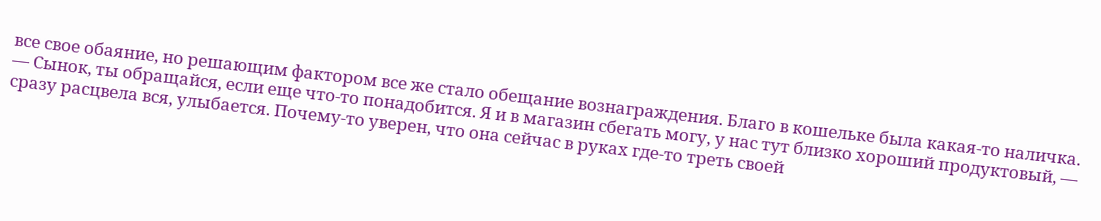все свое обаяние, но решающим фактором все же стало обещание вознаграждения. Благо в кошельке была какая-то наличка.
— Сынок, ты обращайся, если еще что-то понадобится. Я и в магазин сбегать могу, у нас тут близко хороший продуктовый, — сразу расцвела вся, улыбается. Почему-то уверен, что она сейчас в руках где-то треть своей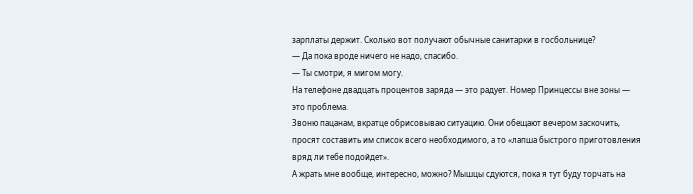зарплаты держит. Сколько вот получают обычные санитарки в госбольнице?
— Да пока вроде ничего не надо, спасибо.
— Ты смотри, я мигом могу.
На телефоне двадцать процентов заряда — это радует. Номер Принцессы вне зоны — это проблема.
Звоню пацанам, вкратце обрисовываю ситуацию. Они обещают вечером заскочить, просят составить им список всего необходимого, а то «лапша быстрого приготовления вряд ли тебе подойдет».
А жрать мне вообще, интересно, можно? Мышцы сдуются, пока я тут буду торчать на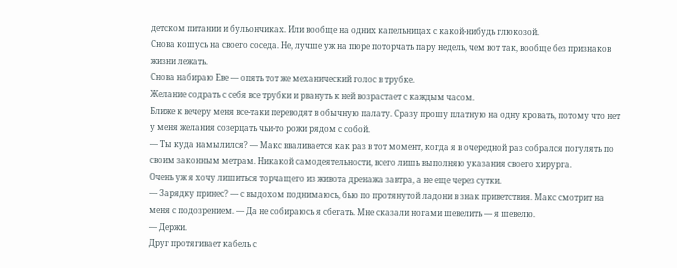детском питании и бульончиках. Или вообще на одних капельницах с какой-нибудь глюкозой.
Снова кошусь на своего соседа. Не, лучше уж на пюре поторчать пару недель, чем вот так, вообще без признаков жизни лежать.
Снова набираю Еве — опять тот же механический голос в трубке.
Желание содрать с себя все трубки и рвануть к ней возрастает с каждым часом.
Ближе к вечеру меня все-таки переводят в обычную палату. Сразу прошу платную на одну кровать, потому что нет у меня желания созерцать чьи-то рожи рядом с собой.
— Ты куда намылился? — Макс вваливается как раз в тот момент, когда я в очередной раз собрался погулять по своим законным метрам. Никакой самодеятельности, всего лишь выполняю указания своего хирурга.
Очень уж я хочу лишиться торчащего из живота дренажа завтра, а не еще через сутки.
— Зарядку принес? — с выдохом поднимаюсь, бью по протянутой ладони в знак приветствия. Макс смотрит на меня с подозрением. — Да не собираюсь я сбегать. Мне сказали ногами шевелить — я шевелю.
— Держи.
Друг протягивает кабель с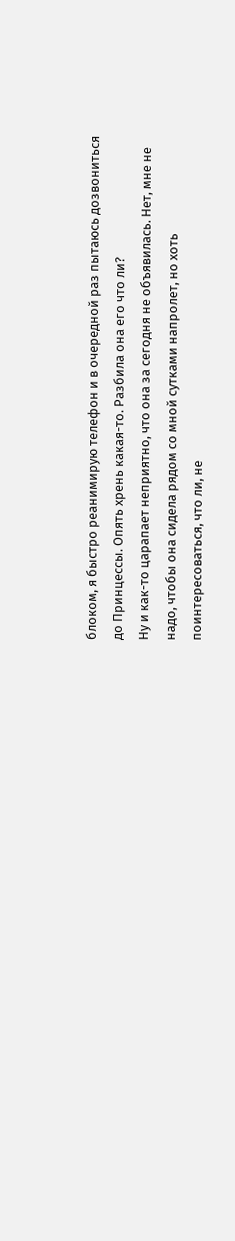блоком, я быстро реанимирую телефон и в очередной раз пытаюсь дозвониться до Принцессы. Опять хрень какая-то. Разбила она его что ли?
Ну и как-то царапает неприятно, что она за сегодня не объявилась. Нет, мне не надо, чтобы она сидела рядом со мной сутками напролет, но хоть поинтересоваться, что ли, не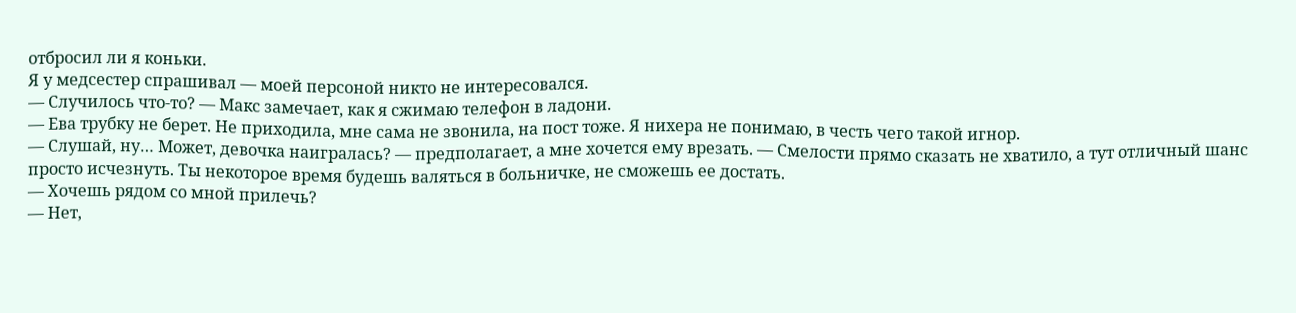отбросил ли я коньки.
Я у медсестер спрашивал — моей персоной никто не интересовался.
— Случилось что-то? — Макс замечает, как я сжимаю телефон в ладони.
— Ева трубку не берет. Не приходила, мне сама не звонила, на пост тоже. Я нихера не понимаю, в честь чего такой игнор.
— Слушай, ну… Может, девочка наигралась? — предполагает, а мне хочется ему врезать. — Смелости прямо сказать не хватило, а тут отличный шанс просто исчезнуть. Ты некоторое время будешь валяться в больничке, не сможешь ее достать.
— Хочешь рядом со мной прилечь?
— Нет,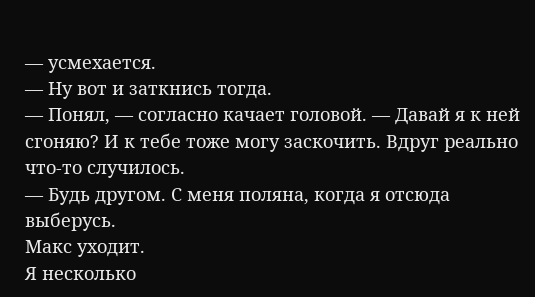— усмехается.
— Ну вот и заткнись тогда.
— Понял, — согласно качает головой. — Давай я к ней сгоняю? И к тебе тоже могу заскочить. Вдруг реально что-то случилось.
— Будь другом. С меня поляна, когда я отсюда выберусь.
Макс уходит.
Я несколько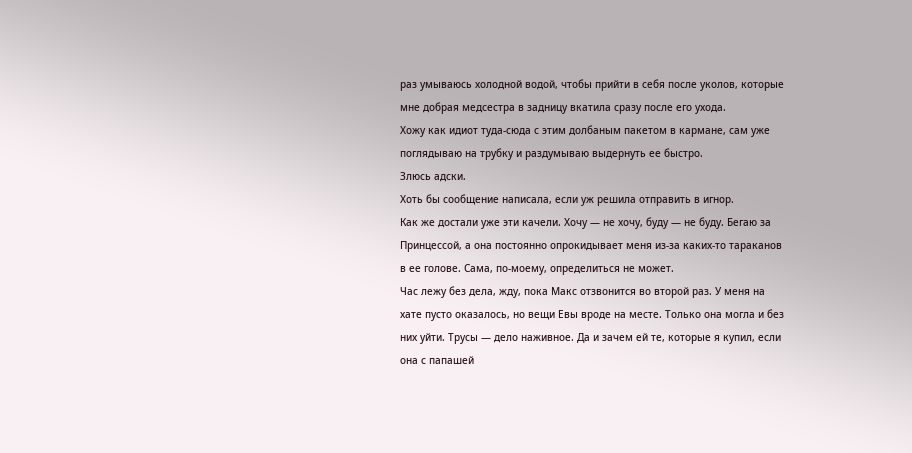раз умываюсь холодной водой, чтобы прийти в себя после уколов, которые мне добрая медсестра в задницу вкатила сразу после его ухода.
Хожу как идиот туда-сюда с этим долбаным пакетом в кармане, сам уже поглядываю на трубку и раздумываю выдернуть ее быстро.
Злюсь адски.
Хоть бы сообщение написала, если уж решила отправить в игнор.
Как же достали уже эти качели. Хочу — не хочу, буду — не буду. Бегаю за Принцессой, а она постоянно опрокидывает меня из-за каких-то тараканов в ее голове. Сама, по-моему, определиться не может.
Час лежу без дела, жду, пока Макс отзвонится во второй раз. У меня на хате пусто оказалось, но вещи Евы вроде на месте. Только она могла и без них уйти. Трусы — дело наживное. Да и зачем ей те, которые я купил, если она с папашей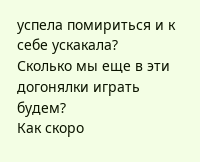успела помириться и к себе ускакала?
Сколько мы еще в эти догонялки играть будем?
Как скоро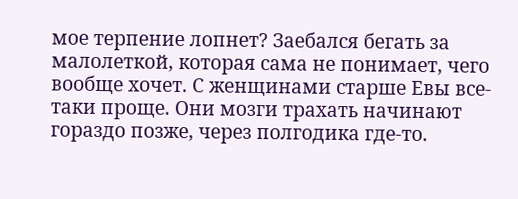мое терпение лопнет? Заебался бегать за малолеткой, которая сама не понимает, чего вообще хочет. С женщинами старше Евы все-таки проще. Они мозги трахать начинают гораздо позже, через полгодика где-то.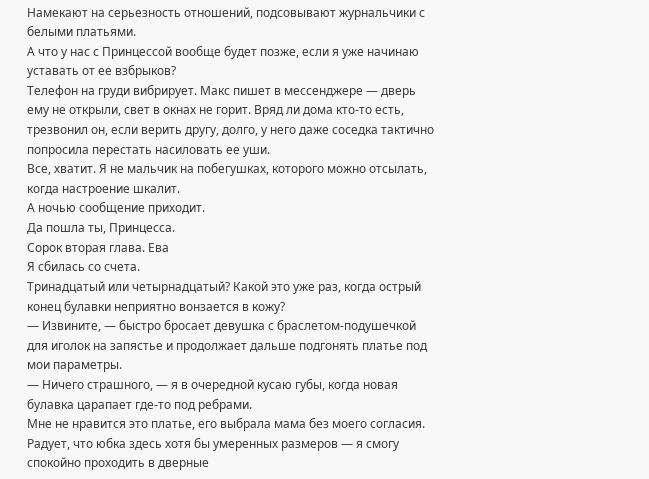Намекают на серьезность отношений, подсовывают журнальчики с белыми платьями.
А что у нас с Принцессой вообще будет позже, если я уже начинаю уставать от ее взбрыков?
Телефон на груди вибрирует. Макс пишет в мессенджере — дверь ему не открыли, свет в окнах не горит. Вряд ли дома кто-то есть, трезвонил он, если верить другу, долго, у него даже соседка тактично попросила перестать насиловать ее уши.
Все, хватит. Я не мальчик на побегушках, которого можно отсылать, когда настроение шкалит.
А ночью сообщение приходит.
Да пошла ты, Принцесса.
Сорок вторая глава. Ева
Я сбилась со счета.
Тринадцатый или четырнадцатый? Какой это уже раз, когда острый конец булавки неприятно вонзается в кожу?
— Извините, — быстро бросает девушка с браслетом-подушечкой для иголок на запястье и продолжает дальше подгонять платье под мои параметры.
— Ничего страшного, — я в очередной кусаю губы, когда новая булавка царапает где-то под ребрами.
Мне не нравится это платье, его выбрала мама без моего согласия. Радует, что юбка здесь хотя бы умеренных размеров — я смогу спокойно проходить в дверные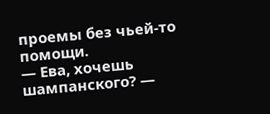проемы без чьей-то помощи.
— Ева, хочешь шампанского? —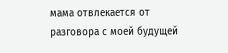мама отвлекается от разговора с моей будущей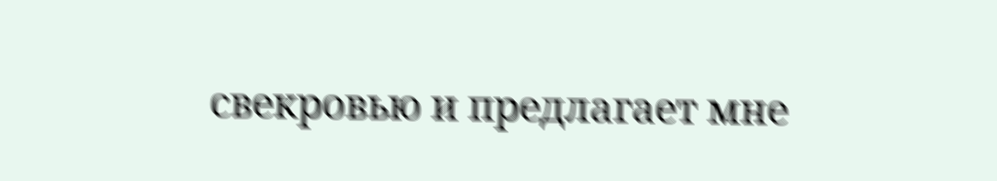свекровью и предлагает мне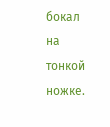бокал на тонкой ножке.